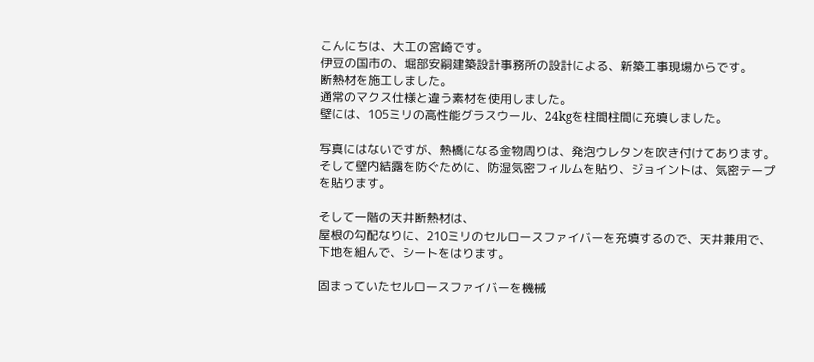こんにちは、大工の宮崎です。
伊豆の国市の、堀部安嗣建築設計事務所の設計による、新築工事現場からです。
断熱材を施工しました。
通常のマクス仕様と違う素材を使用しました。
壁には、105ミリの高性能グラスウール、24kgを柱間柱間に充填しました。

写真にはないですが、熱橋になる金物周りは、発泡ウレタンを吹き付けてあります。
そして壁内結露を防ぐために、防湿気密フィルムを貼り、ジョイントは、気密テープを貼ります。

そして一階の天井断熱材は、
屋根の勾配なりに、210ミリのセルロースファイバーを充填するので、天井兼用で、下地を組んで、シートをはります。

固まっていたセルロースファイバーを機械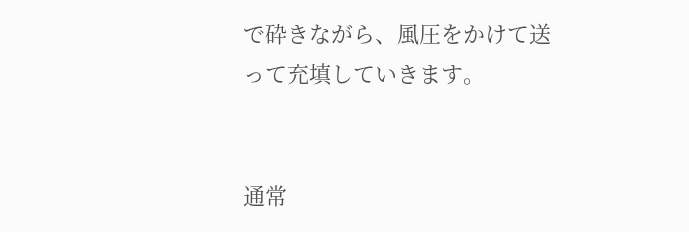で砕きながら、風圧をかけて送って充填していきます。


通常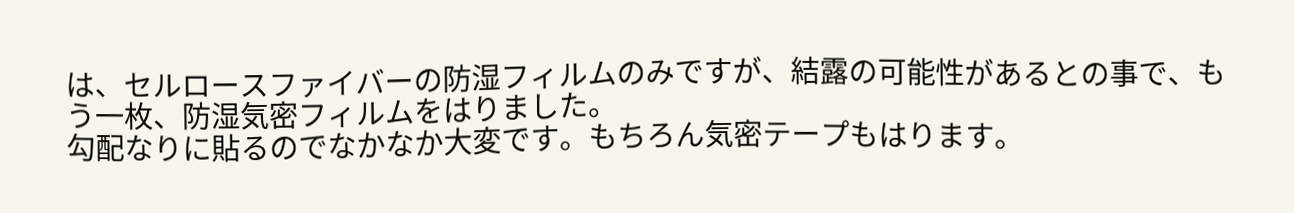は、セルロースファイバーの防湿フィルムのみですが、結露の可能性があるとの事で、もう一枚、防湿気密フィルムをはりました。
勾配なりに貼るのでなかなか大変です。もちろん気密テープもはります。